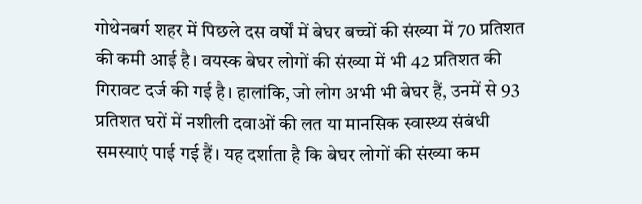गोथेनबर्ग शहर में पिछले दस वर्षों में बेघर बच्चों की संख्या में 70 प्रतिशत की कमी आई है। वयस्क बेघर लोगों की संख्या में भी 42 प्रतिशत की गिरावट दर्ज की गई है। हालांकि, जो लोग अभी भी बेघर हैं, उनमें से 93 प्रतिशत घरों में नशीली दवाओं की लत या मानसिक स्वास्थ्य संबंधी समस्याएं पाई गई हैं। यह दर्शाता है कि बेघर लोगों की संख्या कम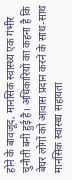होने के बावजूद, मानसिक स्वास्थ्य एक गंभीर चुनौती बनी हुई है। अधिकारियों का कहना है कि बेघर लोगों को आवास प्रदान करने के साथ-साथ मानसिक स्वास्थ्य सहायता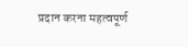प्रदान करना महत्वपूर्ण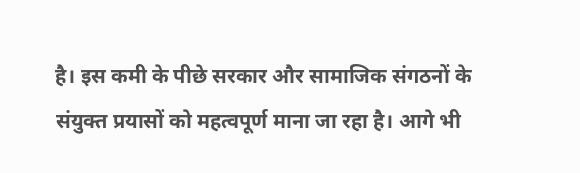है। इस कमी के पीछे सरकार और सामाजिक संगठनों के संयुक्त प्रयासों को महत्वपूर्ण माना जा रहा है। आगे भी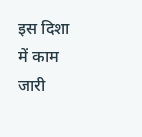इस दिशा में काम जारी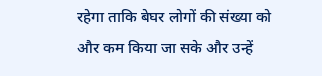रहेगा ताकि बेघर लोगों की संख्या को और कम किया जा सके और उन्हें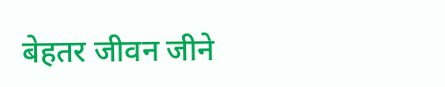बेहतर जीवन जीने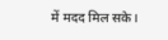में मदद मिल सके।